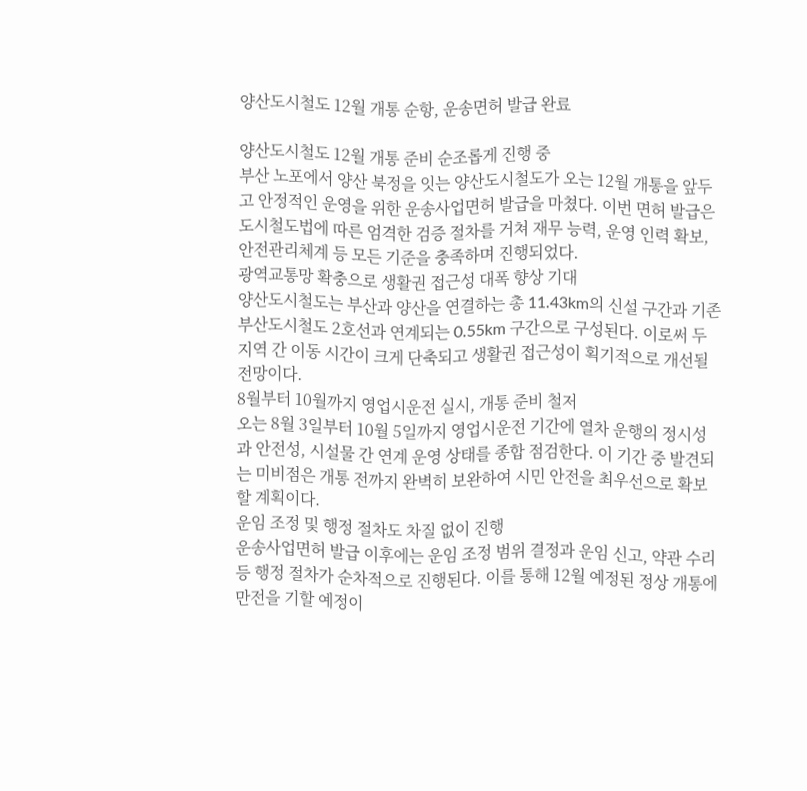양산도시철도 12월 개통 순항, 운송면허 발급 완료

양산도시철도 12월 개통 준비 순조롭게 진행 중
부산 노포에서 양산 북정을 잇는 양산도시철도가 오는 12월 개통을 앞두고 안정적인 운영을 위한 운송사업면허 발급을 마쳤다. 이번 면허 발급은 도시철도법에 따른 엄격한 검증 절차를 거쳐 재무 능력, 운영 인력 확보, 안전관리체계 등 모든 기준을 충족하며 진행되었다.
광역교통망 확충으로 생활권 접근성 대폭 향상 기대
양산도시철도는 부산과 양산을 연결하는 총 11.43km의 신설 구간과 기존 부산도시철도 2호선과 연계되는 0.55km 구간으로 구성된다. 이로써 두 지역 간 이동 시간이 크게 단축되고 생활권 접근성이 획기적으로 개선될 전망이다.
8월부터 10월까지 영업시운전 실시, 개통 준비 철저
오는 8월 3일부터 10월 5일까지 영업시운전 기간에 열차 운행의 정시성과 안전성, 시설물 간 연계 운영 상태를 종합 점검한다. 이 기간 중 발견되는 미비점은 개통 전까지 완벽히 보완하여 시민 안전을 최우선으로 확보할 계획이다.
운임 조정 및 행정 절차도 차질 없이 진행
운송사업면허 발급 이후에는 운임 조정 범위 결정과 운임 신고, 약관 수리 등 행정 절차가 순차적으로 진행된다. 이를 통해 12월 예정된 정상 개통에 만전을 기할 예정이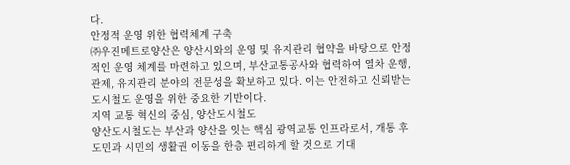다.
안정적 운영 위한 협력체계 구축
㈜우진메트로양산은 양산시와의 운영 및 유지관리 협약을 바탕으로 안정적인 운영 체계를 마련하고 있으며, 부산교통공사와 협력하여 열차 운행, 관제, 유지관리 분야의 전문성을 확보하고 있다. 이는 안전하고 신뢰받는 도시철도 운영을 위한 중요한 기반이다.
지역 교통 혁신의 중심, 양산도시철도
양산도시철도는 부산과 양산을 잇는 핵심 광역교통 인프라로서, 개통 후 도민과 시민의 생활권 이동을 한층 편리하게 할 것으로 기대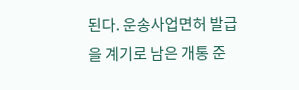된다. 운송사업면허 발급을 계기로 남은 개통 준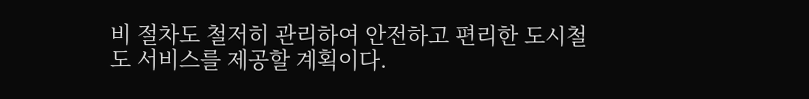비 절차도 철저히 관리하여 안전하고 편리한 도시철도 서비스를 제공할 계획이다.